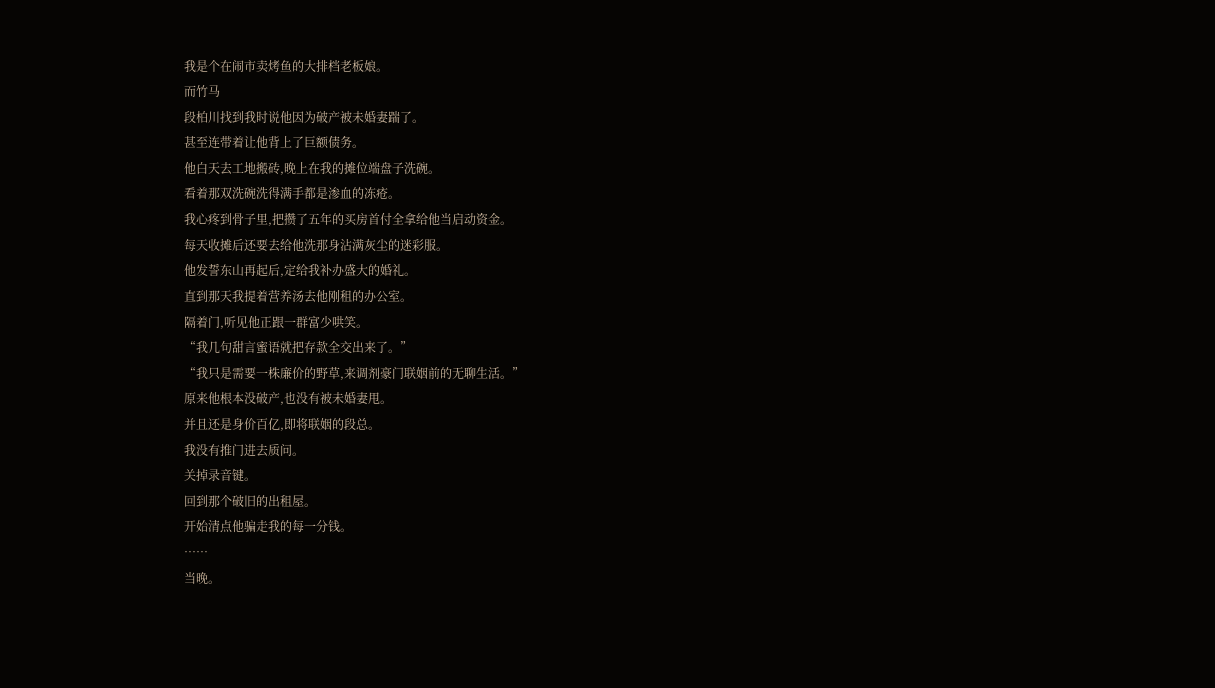我是个在闹市卖烤鱼的大排档老板娘。
而竹马
段柏川找到我时说他因为破产被未婚妻踹了。
甚至连带着让他背上了巨额债务。
他白天去工地搬砖,晚上在我的摊位端盘子洗碗。
看着那双洗碗洗得满手都是渗血的冻疮。
我心疼到骨子里,把攒了五年的买房首付全拿给他当启动资金。
每天收摊后还要去给他洗那身沾满灰尘的迷彩服。
他发誓东山再起后,定给我补办盛大的婚礼。
直到那天我提着营养汤去他刚租的办公室。
隔着门,听见他正跟一群富少哄笑。
“我几句甜言蜜语就把存款全交出来了。”
“我只是需要一株廉价的野草,来调剂豪门联姻前的无聊生活。”
原来他根本没破产,也没有被未婚妻甩。
并且还是身价百亿,即将联姻的段总。
我没有推门进去质问。
关掉录音键。
回到那个破旧的出租屋。
开始清点他骗走我的每一分钱。
……
当晚。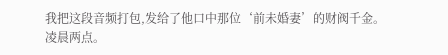我把这段音频打包,发给了他口中那位‘前未婚妻’的财阀千金。
凌晨两点。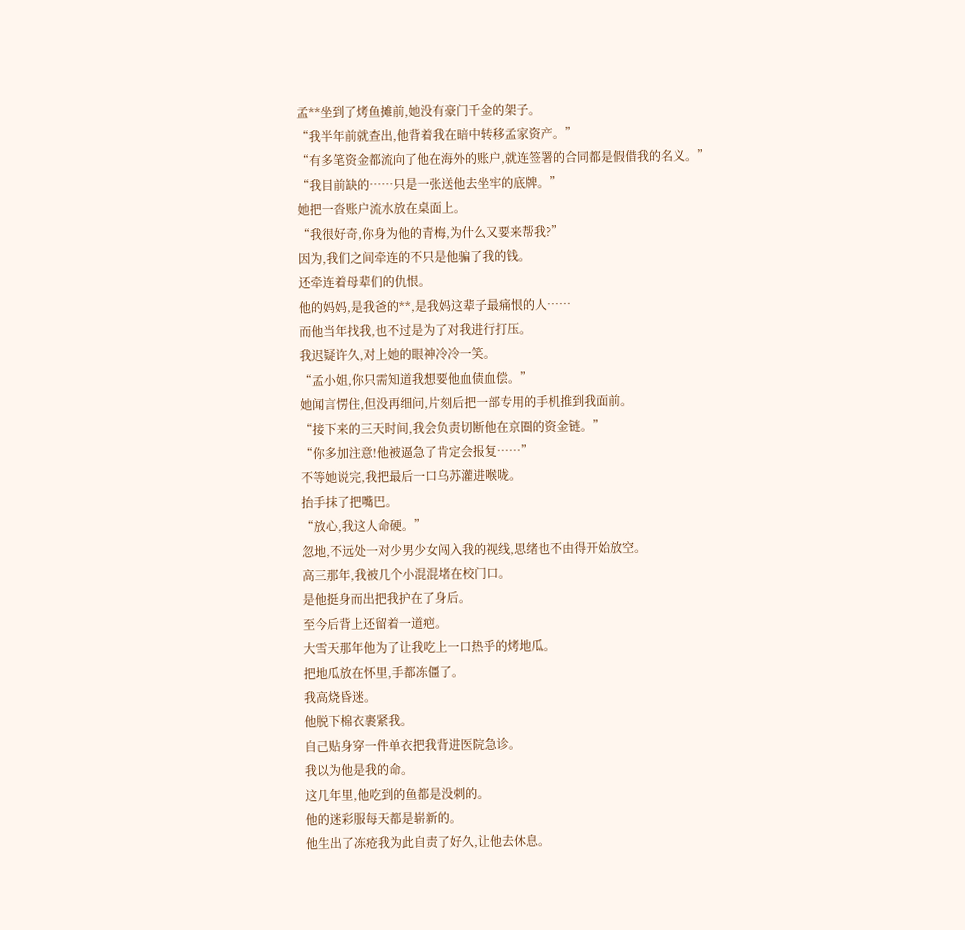孟**坐到了烤鱼摊前,她没有豪门千金的架子。
“我半年前就查出,他背着我在暗中转移孟家资产。”
“有多笔资金都流向了他在海外的账户,就连签署的合同都是假借我的名义。”
“我目前缺的……只是一张送他去坐牢的底牌。”
她把一沓账户流水放在桌面上。
“我很好奇,你身为他的青梅,为什么又要来帮我?”
因为,我们之间牵连的不只是他骗了我的钱。
还牵连着母辈们的仇恨。
他的妈妈,是我爸的**,是我妈这辈子最痛恨的人……
而他当年找我,也不过是为了对我进行打压。
我迟疑许久,对上她的眼神冷冷一笑。
“孟小姐,你只需知道我想要他血债血偿。”
她闻言愣住,但没再细问,片刻后把一部专用的手机推到我面前。
“接下来的三天时间,我会负责切断他在京圈的资金链。”
“你多加注意!他被逼急了肯定会报复……”
不等她说完,我把最后一口乌苏灌进喉咙。
抬手抹了把嘴巴。
“放心,我这人命硬。”
忽地,不远处一对少男少女闯入我的视线,思绪也不由得开始放空。
高三那年,我被几个小混混堵在校门口。
是他挺身而出把我护在了身后。
至今后背上还留着一道疤。
大雪天那年他为了让我吃上一口热乎的烤地瓜。
把地瓜放在怀里,手都冻僵了。
我高烧昏迷。
他脱下棉衣裹紧我。
自己贴身穿一件单衣把我背进医院急诊。
我以为他是我的命。
这几年里,他吃到的鱼都是没刺的。
他的迷彩服每天都是崭新的。
他生出了冻疮我为此自责了好久,让他去休息。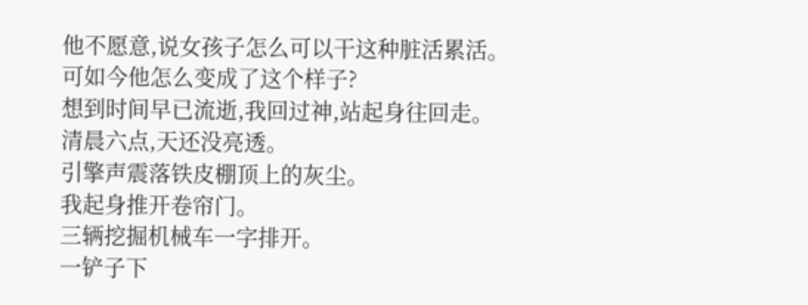他不愿意,说女孩子怎么可以干这种脏活累活。
可如今他怎么变成了这个样子?
想到时间早已流逝,我回过神,站起身往回走。
清晨六点,天还没亮透。
引擎声震落铁皮棚顶上的灰尘。
我起身推开卷帘门。
三辆挖掘机械车一字排开。
一铲子下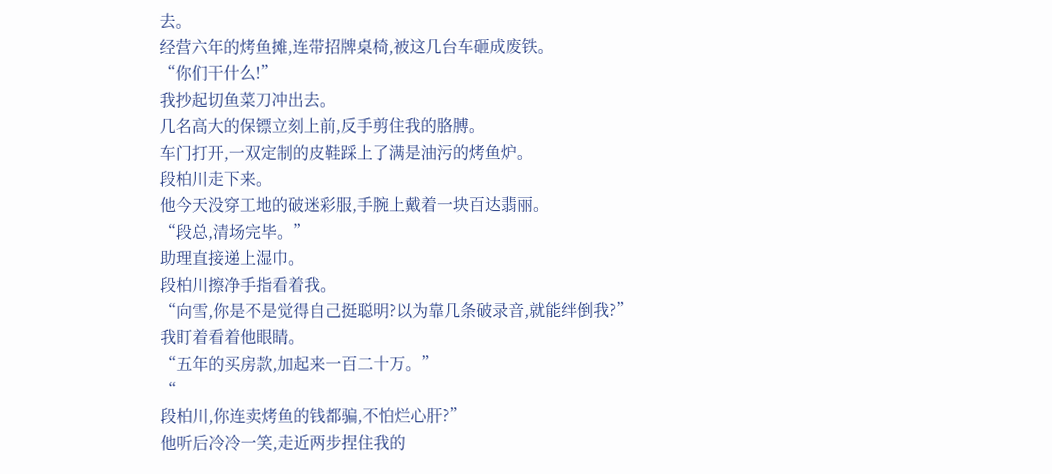去。
经营六年的烤鱼摊,连带招牌桌椅,被这几台车砸成废铁。
“你们干什么!”
我抄起切鱼菜刀冲出去。
几名高大的保镖立刻上前,反手剪住我的胳膊。
车门打开,一双定制的皮鞋踩上了满是油污的烤鱼炉。
段柏川走下来。
他今天没穿工地的破迷彩服,手腕上戴着一块百达翡丽。
“段总,清场完毕。”
助理直接递上湿巾。
段柏川擦净手指看着我。
“向雪,你是不是觉得自己挺聪明?以为靠几条破录音,就能绊倒我?”
我盯着看着他眼睛。
“五年的买房款,加起来一百二十万。”
“
段柏川,你连卖烤鱼的钱都骗,不怕烂心肝?”
他听后冷冷一笑,走近两步捏住我的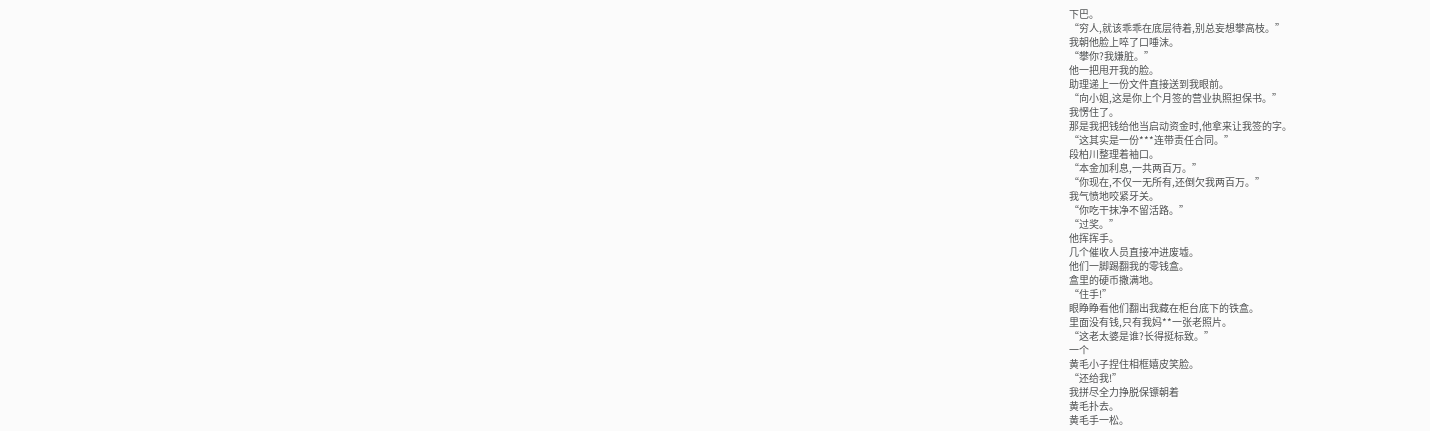下巴。
“穷人,就该乖乖在底层待着,别总妄想攀高枝。”
我朝他脸上啐了口唾沫。
“攀你?我嫌脏。”
他一把甩开我的脸。
助理递上一份文件直接送到我眼前。
“向小姐,这是你上个月签的营业执照担保书。”
我愣住了。
那是我把钱给他当启动资金时,他拿来让我签的字。
“这其实是一份***连带责任合同。”
段柏川整理着袖口。
“本金加利息,一共两百万。”
“你现在,不仅一无所有,还倒欠我两百万。”
我气愤地咬紧牙关。
“你吃干抹净不留活路。”
“过奖。”
他挥挥手。
几个催收人员直接冲进废墟。
他们一脚踢翻我的零钱盒。
盒里的硬币撒满地。
“住手!”
眼睁睁看他们翻出我藏在柜台底下的铁盒。
里面没有钱,只有我妈**一张老照片。
“这老太婆是谁?长得挺标致。”
一个
黄毛小子捏住相框嬉皮笑脸。
“还给我!”
我拼尽全力挣脱保镖朝着
黄毛扑去。
黄毛手一松。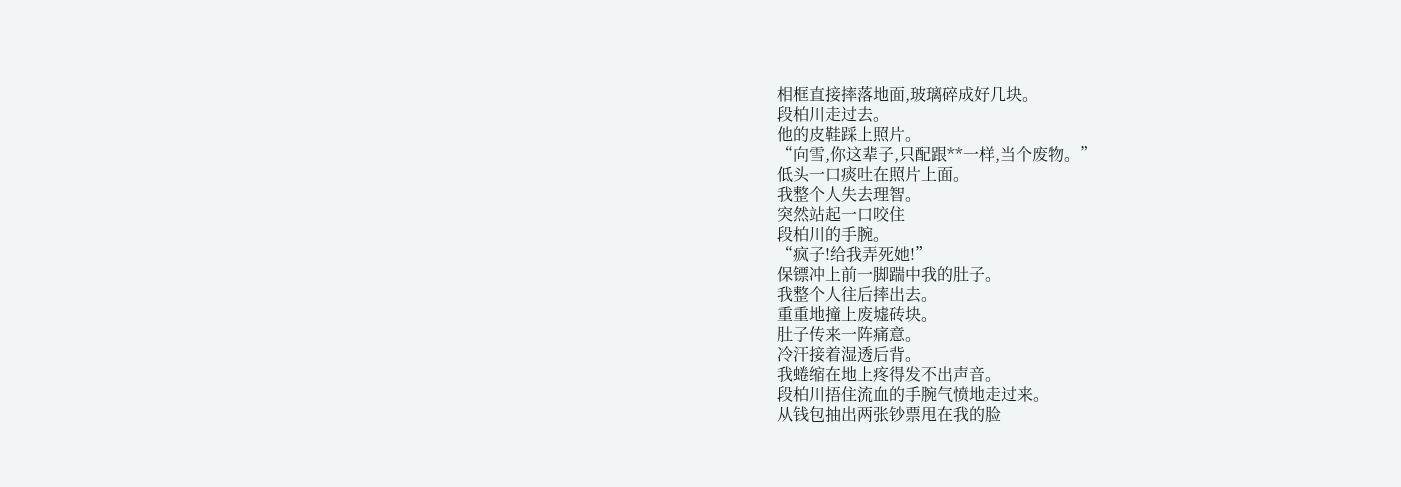相框直接摔落地面,玻璃碎成好几块。
段柏川走过去。
他的皮鞋踩上照片。
“向雪,你这辈子,只配跟**一样,当个废物。”
低头一口痰吐在照片上面。
我整个人失去理智。
突然站起一口咬住
段柏川的手腕。
“疯子!给我弄死她!”
保镖冲上前一脚踹中我的肚子。
我整个人往后摔出去。
重重地撞上废墟砖块。
肚子传来一阵痛意。
冷汗接着湿透后背。
我蜷缩在地上疼得发不出声音。
段柏川捂住流血的手腕气愤地走过来。
从钱包抽出两张钞票甩在我的脸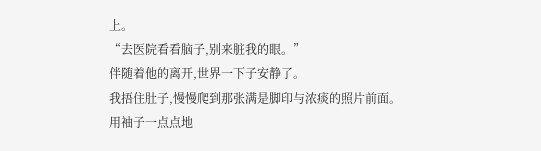上。
“去医院看看脑子,别来脏我的眼。”
伴随着他的离开,世界一下子安静了。
我捂住肚子,慢慢爬到那张满是脚印与浓痰的照片前面。
用袖子一点点地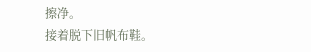擦净。
接着脱下旧帆布鞋。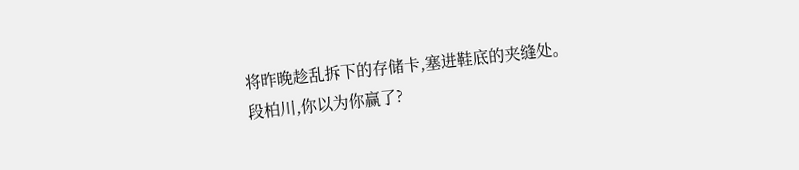将昨晚趁乱拆下的存储卡,塞进鞋底的夹缝处。
段柏川,你以为你赢了?